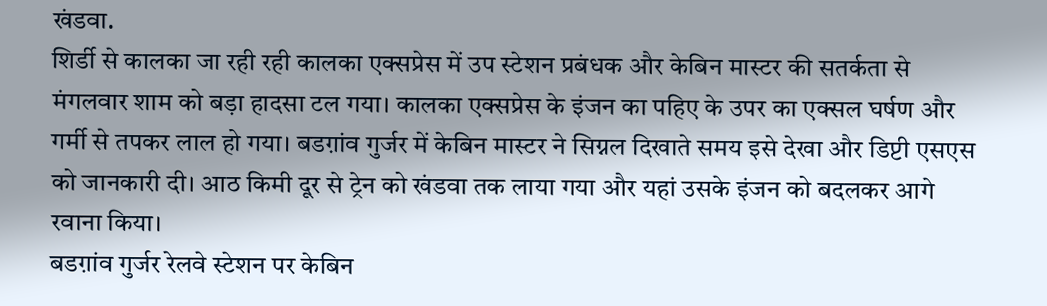खंडवा.
शिर्डी से कालका जा रही रही कालका एक्सप्रेस में उप स्टेशन प्रबंधक और केबिन मास्टर की सतर्कता से मंगलवार शाम को बड़ा हादसा टल गया। कालका एक्सप्रेस के इंजन का पहिए के उपर का एक्सल घर्षण और गर्मी से तपकर लाल हो गया। बडग़ांव गुर्जर में केबिन मास्टर ने सिग्नल दिखाते समय इसे देखा और डिप्टी एसएस को जानकारी दी। आठ किमी दूर से ट्रेन को खंडवा तक लाया गया और यहां उसके इंजन को बदलकर आगे रवाना किया।
बडग़ांव गुर्जर रेलवे स्टेशन पर केबिन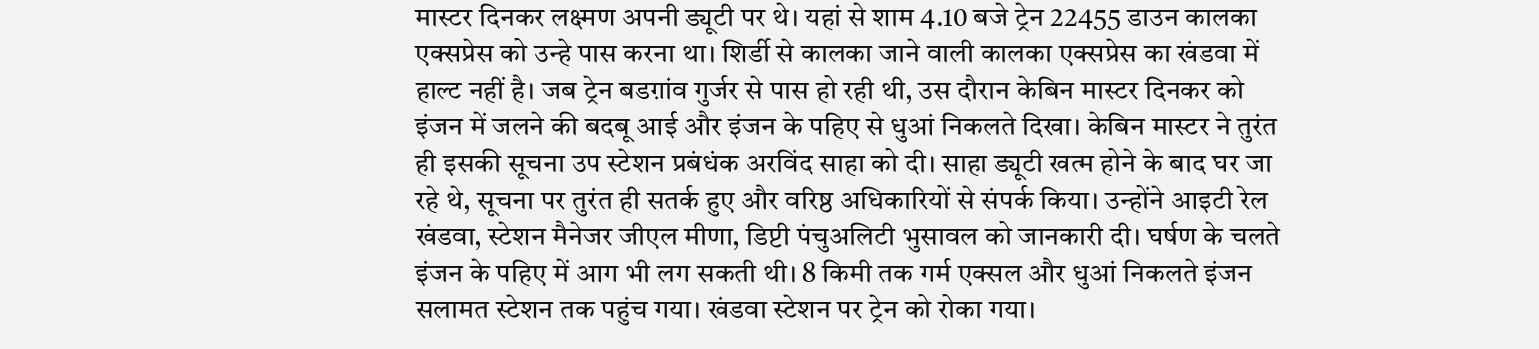मास्टर दिनकर लक्ष्मण अपनी ड्यूटी पर थे। यहां से शाम 4.10 बजे ट्रेन 22455 डाउन कालका एक्सप्रेस को उन्हे पास करना था। शिर्डी से कालका जाने वाली कालका एक्सप्रेस का खंडवा में हाल्ट नहीं है। जब ट्रेन बडग़ांव गुर्जर से पास हो रही थी, उस दौरान केबिन मास्टर दिनकर को इंजन में जलने की बदबू आई और इंजन के पहिए से धुआं निकलते दिखा। केबिन मास्टर ने तुरंत ही इसकी सूचना उप स्टेशन प्रबंधंक अरविंद साहा को दी। साहा ड्यूटी खत्म होने के बाद घर जा रहे थे, सूचना पर तुरंत ही सतर्क हुए और वरिष्ठ अधिकारियों से संपर्क किया। उन्होंने आइटी रेल खंडवा, स्टेशन मैनेजर जीएल मीणा, डिप्टी पंचुअलिटी भुसावल को जानकारी दी। घर्षण के चलते इंजन के पहिए में आग भी लग सकती थी। 8 किमी तक गर्म एक्सल और धुआं निकलते इंजन सलामत स्टेशन तक पहुंच गया। खंडवा स्टेशन पर ट्रेन को रोका गया।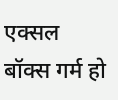एक्सल बॉक्स गर्म हो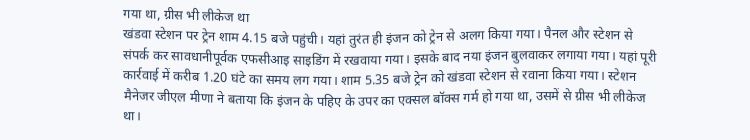गया था, ग्रीस भी लीकेज था
खंडवा स्टेशन पर ट्रेन शाम 4.15 बजे पहुंची। यहां तुरंत ही इंजन को ट्रेन से अलग किया गया। पैनल और स्टेशन से संपर्क कर सावधानीपूर्वक एफसीआइ साइडिंग में रखवाया गया। इसके बाद नया इंजन बुलवाकर लगाया गया। यहां पूरी कार्रवाई में करीब 1.20 घंटे का समय लग गया। शाम 5.35 बजे ट्रेन को खंडवा स्टेशन से रवाना किया गया। स्टेशन मैनेजर जीएल मीणा ने बताया कि इंजन के पहिए के उपर का एक्सल बॉक्स गर्म हो गया था, उसमें से ग्रीस भी लीकेज था।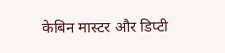केबिन मास्टर और डिप्टी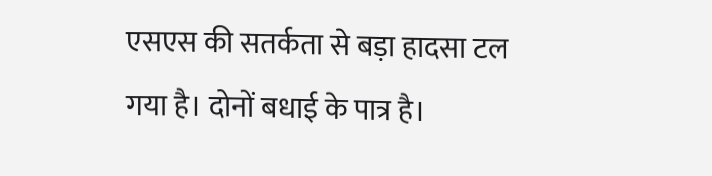एसएस की सतर्कता से बड़ा हादसा टल गया है। दोनों बधाई के पात्र है।